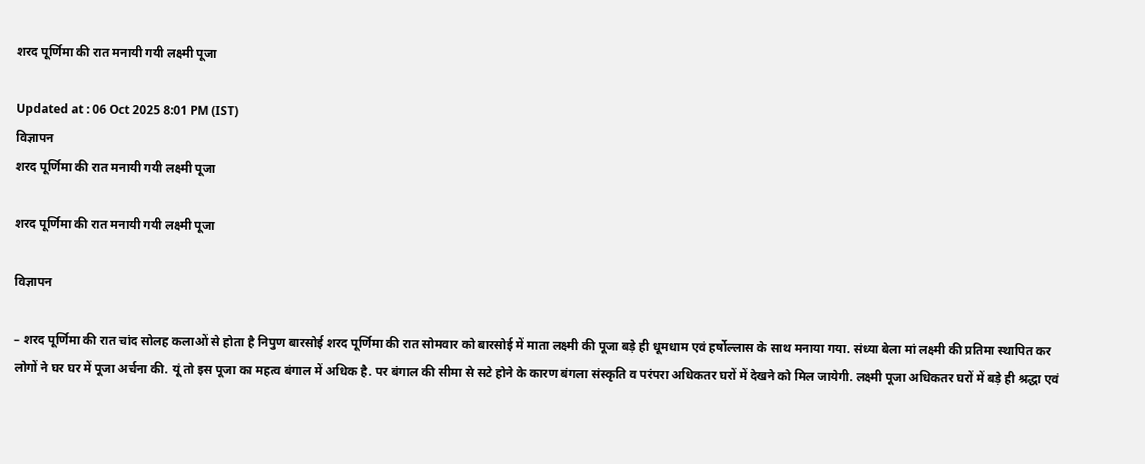शरद पूर्णिमा की रात मनायी गयी लक्ष्मी पूजा

Updated at : 06 Oct 2025 8:01 PM (IST)
विज्ञापन
शरद पूर्णिमा की रात मनायी गयी लक्ष्मी पूजा

शरद पूर्णिमा की रात मनायी गयी लक्ष्मी पूजा

विज्ञापन

– शरद पूर्णिमा की रात चांद सोलह कलाओं से होता है निपुण बारसोई शरद पूर्णिमा की रात सोमवार को बारसोई में माता लक्ष्मी की पूजा बड़े ही धूमधाम एवं हर्षोल्लास के साथ मनाया गया. संध्या बेला मां लक्ष्मी की प्रतिमा स्थापित कर लोगों ने घर घर में पूजा अर्चना की. यूं तो इस पूजा का महत्व बंगाल में अधिक है. पर बंगाल की सीमा से सटे होने के कारण बंगला संस्कृति व परंपरा अधिकतर घरों में देखने को मिल जायेगी. लक्ष्मी पूजा अधिकतर घरों में बड़े ही श्रद्धा एवं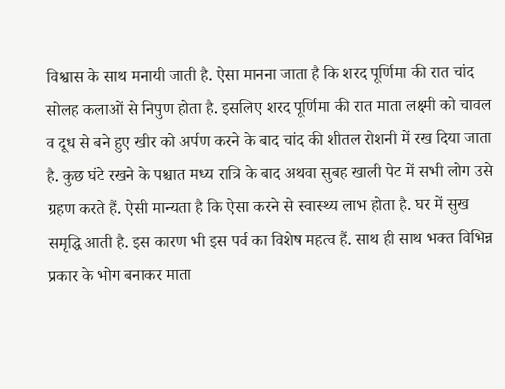विश्वास के साथ मनायी जाती है. ऐसा मानना जाता है कि शरद पूर्णिमा की रात चांद सोलह कलाओं से निपुण होता है. इसलिए शरद पूर्णिमा की रात माता लक्ष्मी को चावल व दूध से बने हुए खीर को अर्पण करने के बाद चांद की शीतल रोशनी में रख दिया जाता है. कुछ घंटे रखने के पश्चात मध्य रात्रि के बाद अथवा सुबह खाली पेट में सभी लोग उसे ग्रहण करते हैं. ऐसी मान्यता है कि ऐसा करने से स्वास्थ्य लाभ होता है. घर में सुख समृद्धि आती है. इस कारण भी इस पर्व का विशेष महत्व हैं. साथ ही साथ भक्त विभिन्न प्रकार के भोग बनाकर माता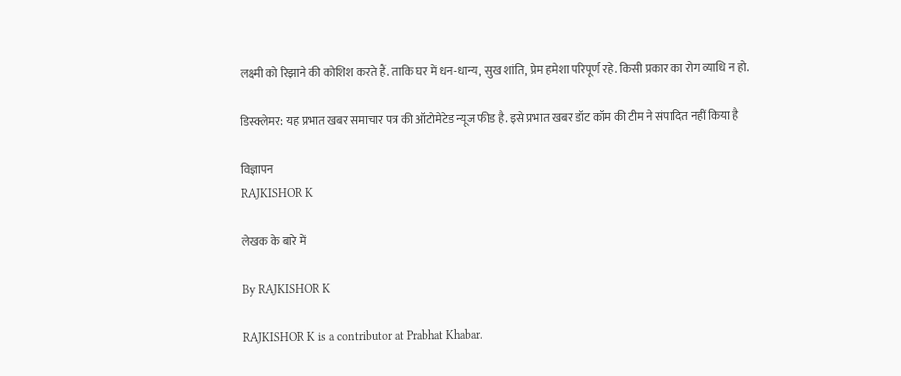लक्ष्मी को रिझाने की कोशिश करते हैं. ताकि घर में धन-धान्य, सुख शांति, प्रेम हमेशा परिपूर्ण रहे. किसी प्रकार का रोग व्याधि न हो.

डिस्क्लेमर: यह प्रभात खबर समाचार पत्र की ऑटोमेटेड न्यूज फीड है. इसे प्रभात खबर डॉट कॉम की टीम ने संपादित नहीं किया है

विज्ञापन
RAJKISHOR K

लेखक के बारे में

By RAJKISHOR K

RAJKISHOR K is a contributor at Prabhat Khabar.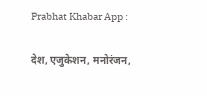Prabhat Khabar App :

देश, एजुकेशन, मनोरंजन,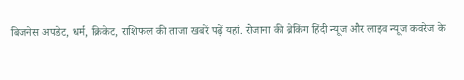बिजनेस अपडेट, धर्म, क्रिकेट, राशिफल की ताजा खबरें पढ़ें यहां. रोजाना की ब्रेकिंग हिंदी न्यूज और लाइव न्यूज कवरेज के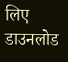लिए डाउनलोड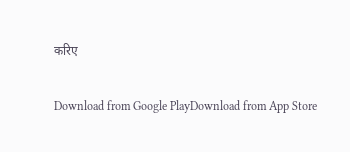करिए

Download from Google PlayDownload from App Store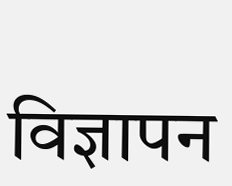विज्ञापन